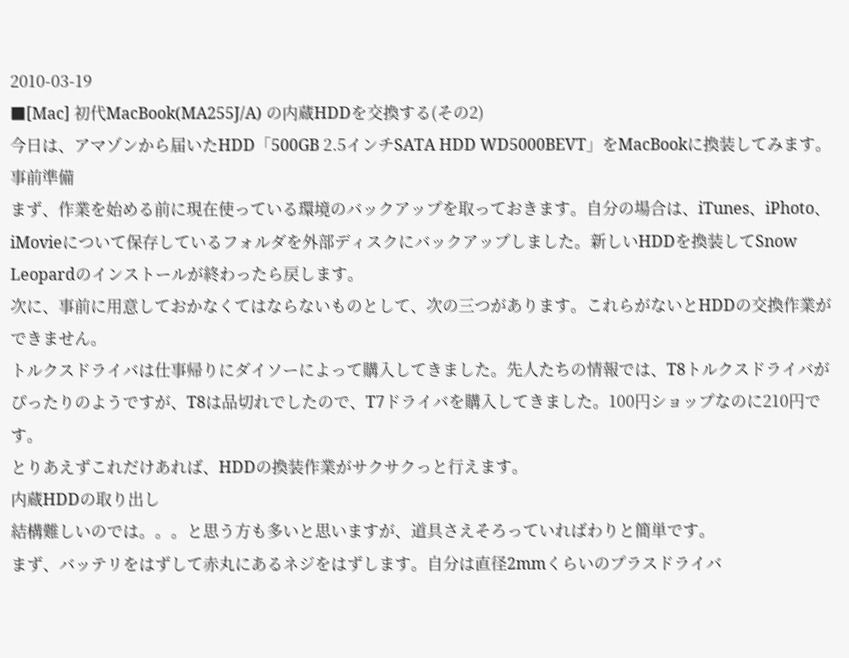2010-03-19
■[Mac] 初代MacBook(MA255J/A) の内蔵HDDを交換する(その2)
今日は、アマゾンから届いたHDD「500GB 2.5インチSATA HDD WD5000BEVT」をMacBookに換装してみます。
事前準備
まず、作業を始める前に現在使っている環境のバックアップを取っておきます。自分の場合は、iTunes、iPhoto、iMovieについて保存しているフォルダを外部ディスクにバックアップしました。新しいHDDを換装してSnow Leopardのインストールが終わったら戻します。
次に、事前に用意しておかなくてはならないものとして、次の三つがあります。これらがないとHDDの交換作業ができません。
トルクスドライバは仕事帰りにダイソーによって購入してきました。先人たちの情報では、T8トルクスドライバがぴったりのようですが、T8は品切れでしたので、T7ドライバを購入してきました。100円ショップなのに210円です。
とりあえずこれだけあれば、HDDの換装作業がサクサクっと行えます。
内蔵HDDの取り出し
結構難しいのでは。。。と思う方も多いと思いますが、道具さえそろっていればわりと簡単です。
まず、バッテリをはずして赤丸にあるネジをはずします。自分は直径2mmくらいのプラスドライバ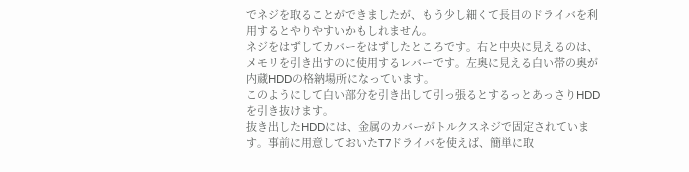でネジを取ることができましたが、もう少し細くて長目のドライバを利用するとやりやすいかもしれません。
ネジをはずしてカバーをはずしたところです。右と中央に見えるのは、メモリを引き出すのに使用するレバーです。左奥に見える白い帯の奥が内蔵HDDの格納場所になっています。
このようにして白い部分を引き出して引っ張るとするっとあっさりHDDを引き抜けます。
抜き出したHDDには、金属のカバーがトルクスネジで固定されています。事前に用意しておいたT7ドライバを使えば、簡単に取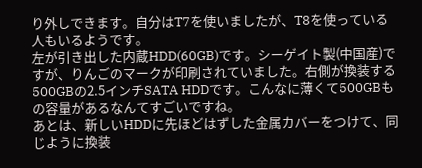り外しできます。自分はT7を使いましたが、T8を使っている人もいるようです。
左が引き出した内蔵HDD(60GB)です。シーゲイト製(中国産)ですが、りんごのマークが印刷されていました。右側が換装する500GBの2.5インチSATA HDDです。こんなに薄くて500GBもの容量があるなんてすごいですね。
あとは、新しいHDDに先ほどはずした金属カバーをつけて、同じように換装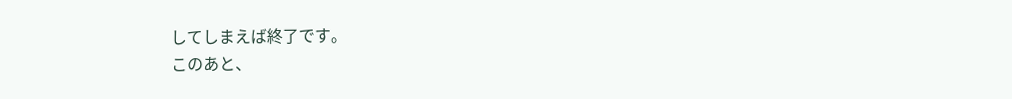してしまえば終了です。
このあと、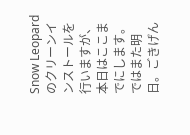Snow Leopardのクリーンインストールを行いますが、本日はここまでにします。ではまた明日。ごきげん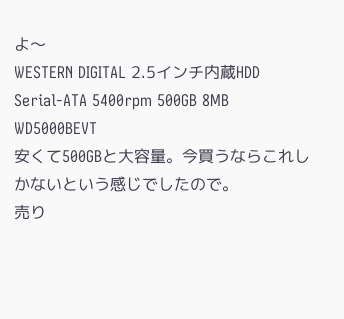よ〜
WESTERN DIGITAL 2.5インチ内蔵HDD Serial-ATA 5400rpm 500GB 8MB WD5000BEVT
安くて500GBと大容量。今買うならこれしかないという感じでしたので。
売り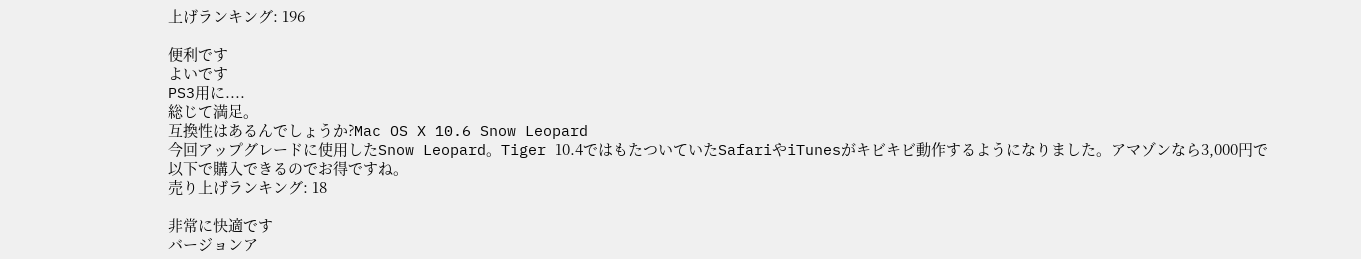上げランキング: 196

便利です
よいです
PS3用に....
総じて満足。
互換性はあるんでしょうか?Mac OS X 10.6 Snow Leopard
今回アップグレードに使用したSnow Leopard。Tiger 10.4ではもたついていたSafariやiTunesがキビキビ動作するようになりました。アマゾンなら3,000円で以下で購入できるのでお得ですね。
売り上げランキング: 18

非常に快適です
バージョンア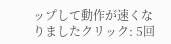ップして動作が速くなりましたクリック: 5回